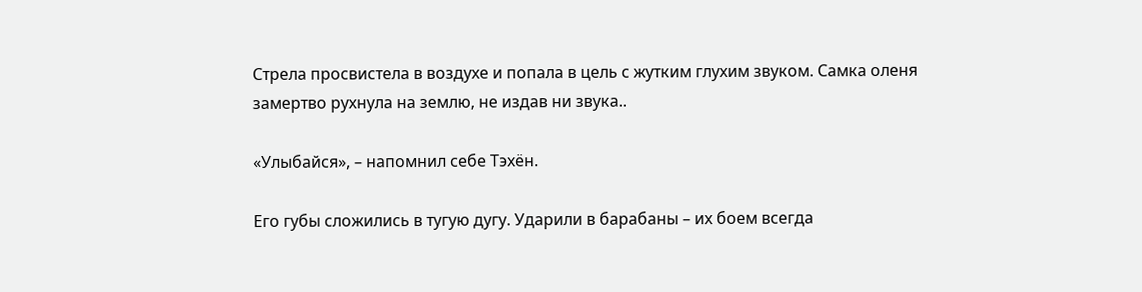Стрела просвистела в воздухе и попала в цель с жутким глухим звуком. Самка оленя замертво рухнула на землю, не издав ни звука..

«Улыбайся», – напомнил себе Тэхён.

Его губы сложились в тугую дугу. Ударили в барабаны – их боем всегда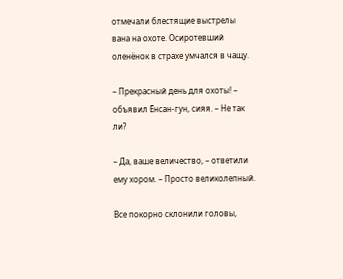отмечали блестящие выстрелы вана на охоте. Осиротевший оленёнок в страхе умчался в чащу.

– Прекрасный день для охоты! – объявил Ёнсан-гун, сияя. – Не так ли?

– Да, ваше величество, – ответили ему хором. – Просто великолепный.

Все покорно склонили головы,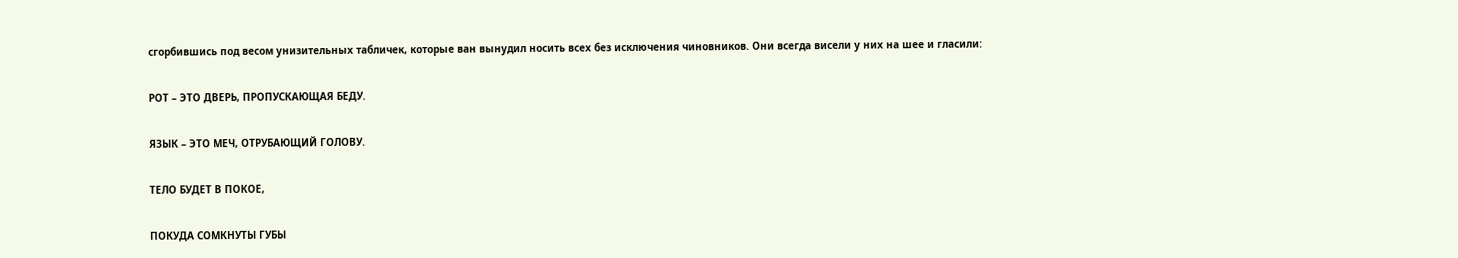сгорбившись под весом унизительных табличек, которые ван вынудил носить всех без исключения чиновников. Они всегда висели у них на шее и гласили:

РОТ – ЭТО ДВЕРЬ, ПРОПУСКАЮЩАЯ БЕДУ.

ЯЗЫК – ЭТО МЕЧ, ОТРУБАЮЩИЙ ГОЛОВУ.

ТЕЛО БУДЕТ В ПОКОЕ,

ПОКУДА СОМКНУТЫ ГУБЫ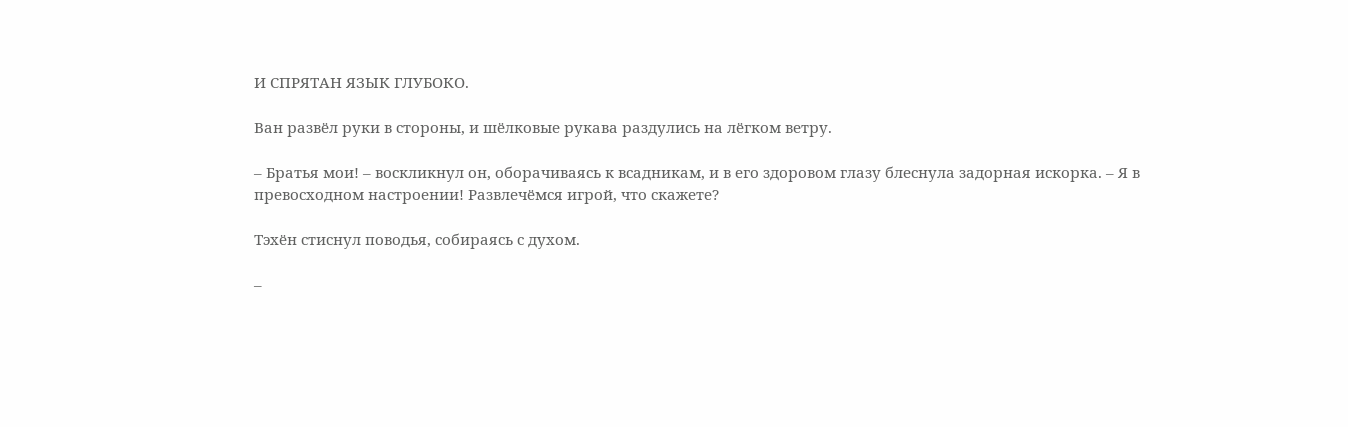И СПРЯТАН ЯЗЫК ГЛУБОКО.

Ван развёл руки в стороны, и шёлковые рукава раздулись на лёгком ветру.

– Братья мои! – воскликнул он, оборачиваясь к всадникам, и в его здоровом глазу блеснула задорная искорка. – Я в превосходном настроении! Развлечёмся игрой, что скажете?

Тэхён стиснул поводья, собираясь с духом.

–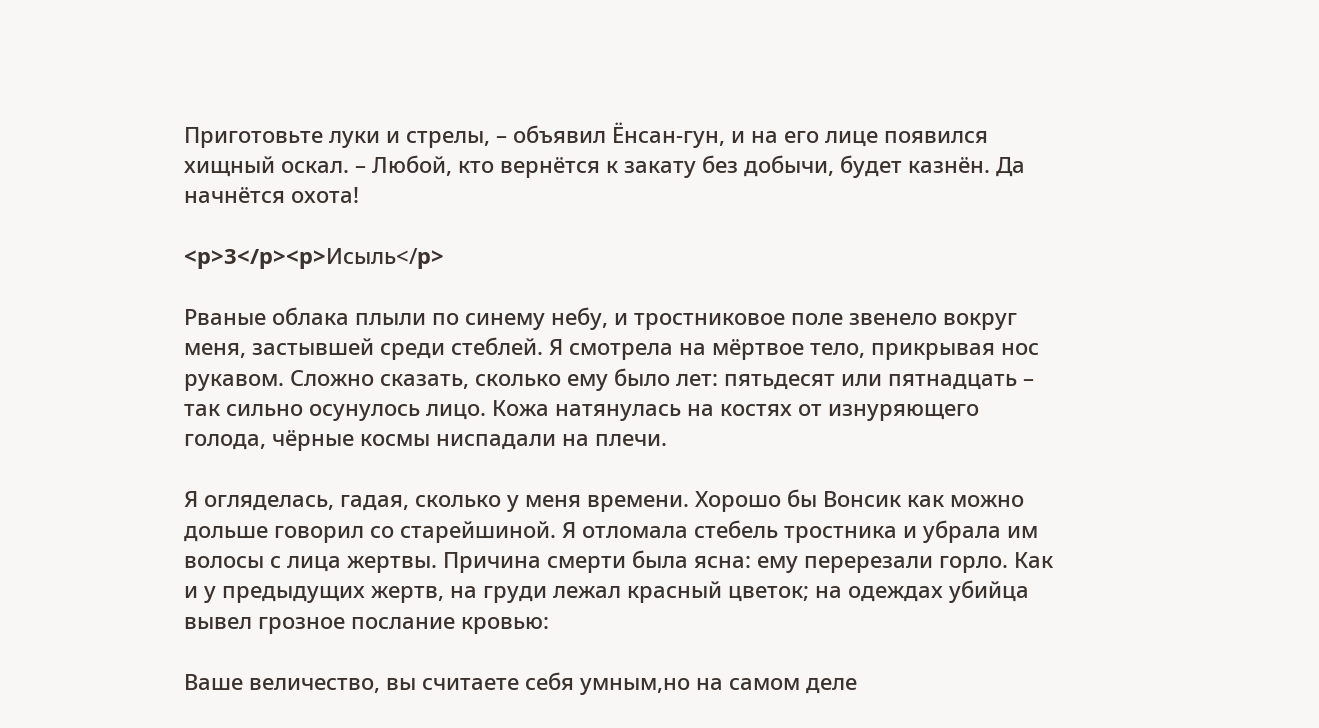Приготовьте луки и стрелы, – объявил Ёнсан-гун, и на его лице появился хищный оскал. – Любой, кто вернётся к закату без добычи, будет казнён. Да начнётся охота!

<p>3</p><p>Исыль</p>

Рваные облака плыли по синему небу, и тростниковое поле звенело вокруг меня, застывшей среди стеблей. Я смотрела на мёртвое тело, прикрывая нос рукавом. Сложно сказать, сколько ему было лет: пятьдесят или пятнадцать – так сильно осунулось лицо. Кожа натянулась на костях от изнуряющего голода, чёрные космы ниспадали на плечи.

Я огляделась, гадая, сколько у меня времени. Хорошо бы Вонсик как можно дольше говорил со старейшиной. Я отломала стебель тростника и убрала им волосы с лица жертвы. Причина смерти была ясна: ему перерезали горло. Как и у предыдущих жертв, на груди лежал красный цветок; на одеждах убийца вывел грозное послание кровью:

Ваше величество, вы считаете себя умным,но на самом деле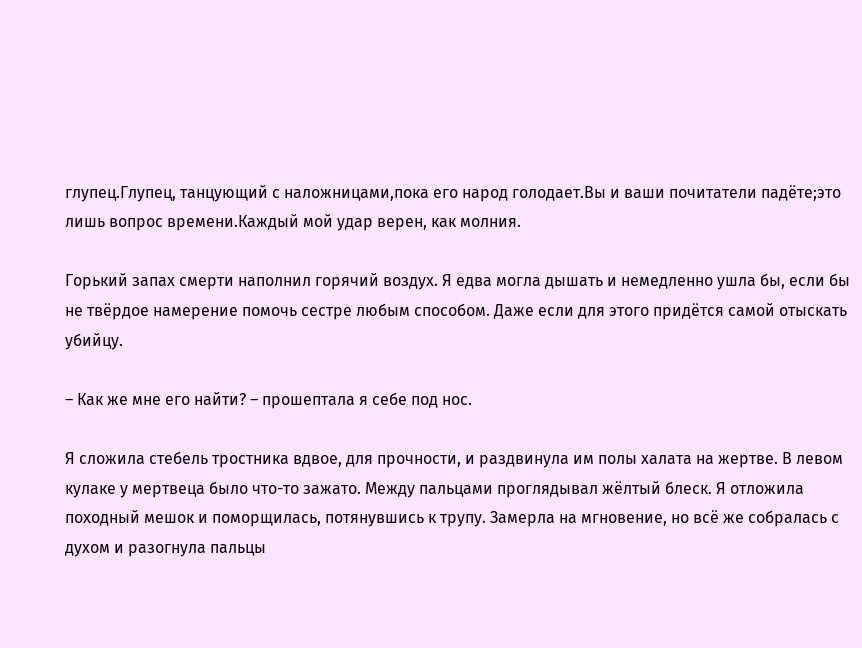глупец.Глупец, танцующий с наложницами,пока его народ голодает.Вы и ваши почитатели падёте;это лишь вопрос времени.Каждый мой удар верен, как молния.

Горький запах смерти наполнил горячий воздух. Я едва могла дышать и немедленно ушла бы, если бы не твёрдое намерение помочь сестре любым способом. Даже если для этого придётся самой отыскать убийцу.

– Как же мне его найти? – прошептала я себе под нос.

Я сложила стебель тростника вдвое, для прочности, и раздвинула им полы халата на жертве. В левом кулаке у мертвеца было что-то зажато. Между пальцами проглядывал жёлтый блеск. Я отложила походный мешок и поморщилась, потянувшись к трупу. Замерла на мгновение, но всё же собралась с духом и разогнула пальцы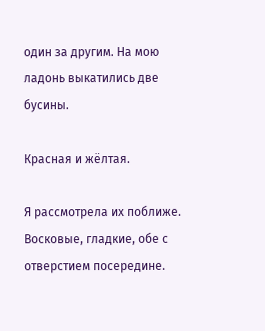один за другим. На мою ладонь выкатились две бусины.

Красная и жёлтая.

Я рассмотрела их поближе. Восковые, гладкие, обе с отверстием посередине.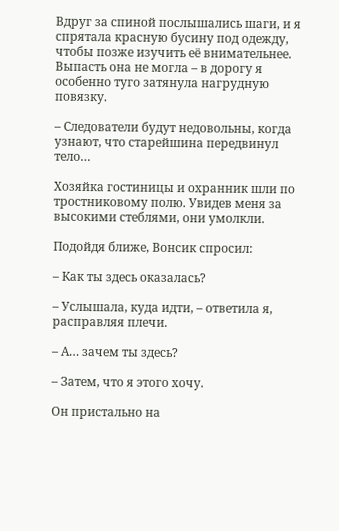Вдруг за спиной послышались шаги, и я спрятала красную бусину под одежду, чтобы позже изучить её внимательнее. Выпасть она не могла – в дорогу я особенно туго затянула нагрудную повязку.

– Следователи будут недовольны, когда узнают, что старейшина передвинул тело…

Хозяйка гостиницы и охранник шли по тростниковому полю. Увидев меня за высокими стеблями, они умолкли.

Подойдя ближе, Вонсик спросил:

– Как ты здесь оказалась?

– Услышала, куда идти, – ответила я, расправляя плечи.

– А… зачем ты здесь?

– Затем, что я этого хочу.

Он пристально на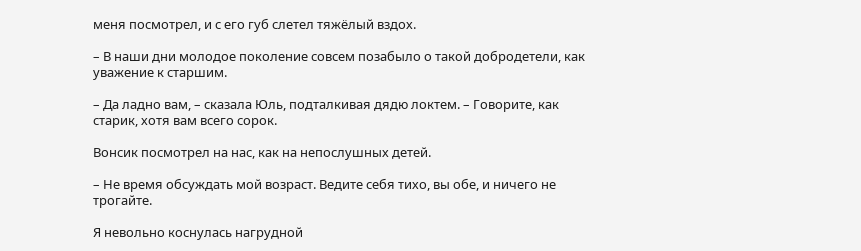меня посмотрел, и с его губ слетел тяжёлый вздох.

– В наши дни молодое поколение совсем позабыло о такой добродетели, как уважение к старшим.

– Да ладно вам, – сказала Юль, подталкивая дядю локтем. – Говорите, как старик, хотя вам всего сорок.

Вонсик посмотрел на нас, как на непослушных детей.

– Не время обсуждать мой возраст. Ведите себя тихо, вы обе, и ничего не трогайте.

Я невольно коснулась нагрудной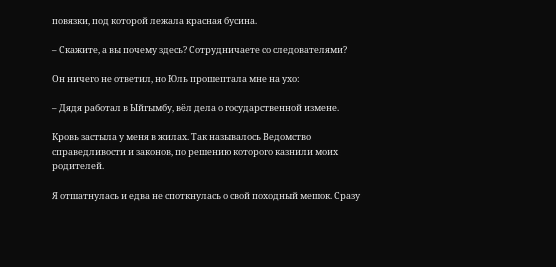повязки, под которой лежала красная бусина.

– Скажите, а вы почему здесь? Сотрудничаете со следователями?

Он ничего не ответил, но Юль прошептала мне на ухо:

– Дядя работал в Ыйгымбу, вёл дела о государственной измене.

Кровь застыла у меня в жилах. Так называлось Ведомство справедливости и законов, по решению которого казнили моих родителей.

Я отшатнулась и едва не споткнулась о свой походный мешок. Сразу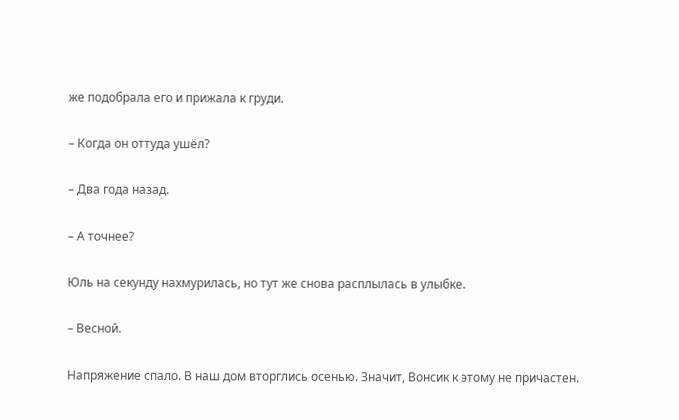же подобрала его и прижала к груди.

– Когда он оттуда ушёл?

– Два года назад.

– А точнее?

Юль на секунду нахмурилась, но тут же снова расплылась в улыбке.

– Весной.

Напряжение спало. В наш дом вторглись осенью. Значит, Вонсик к этому не причастен.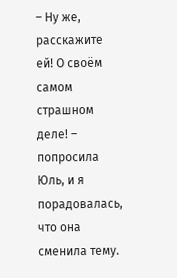– Ну же, расскажите ей! О своём самом страшном деле! – попросила Юль, и я порадовалась, что она сменила тему.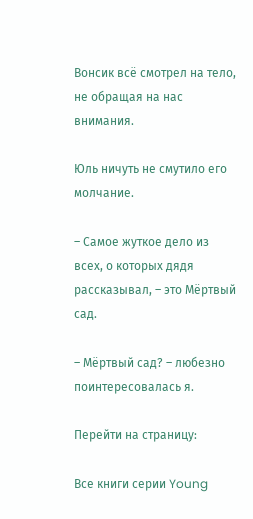Вонсик всё смотрел на тело, не обращая на нас внимания.

Юль ничуть не смутило его молчание.

– Самое жуткое дело из всех, о которых дядя рассказывал, – это Мёртвый сад.

– Мёртвый сад? – любезно поинтересовалась я.

Перейти на страницу:

Все книги серии Young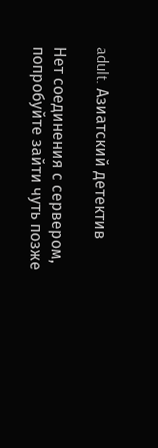adult. Азиатский детектив

Нет соединения с сервером, попробуйте зайти чуть позже